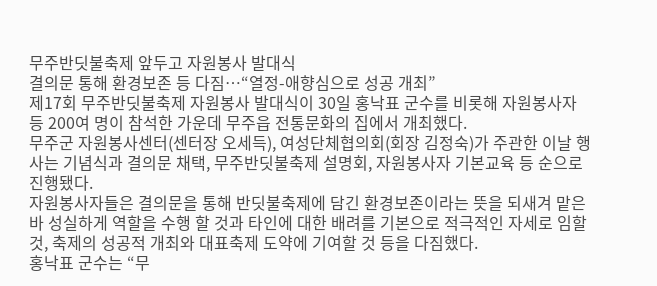무주반딧불축제 앞두고 자원봉사 발대식
결의문 통해 환경보존 등 다짐…“열정-애향심으로 성공 개최”
제17회 무주반딧불축제 자원봉사 발대식이 30일 홍낙표 군수를 비롯해 자원봉사자 등 200여 명이 참석한 가운데 무주읍 전통문화의 집에서 개최했다.
무주군 자원봉사센터(센터장 오세득), 여성단체협의회(회장 김정숙)가 주관한 이날 행사는 기념식과 결의문 채택, 무주반딧불축제 설명회, 자원봉사자 기본교육 등 순으로 진행됐다.
자원봉사자들은 결의문을 통해 반딧불축제에 담긴 환경보존이라는 뜻을 되새겨 맡은 바 성실하게 역할을 수행 할 것과 타인에 대한 배려를 기본으로 적극적인 자세로 임할 것, 축제의 성공적 개최와 대표축제 도약에 기여할 것 등을 다짐했다.
홍낙표 군수는 “무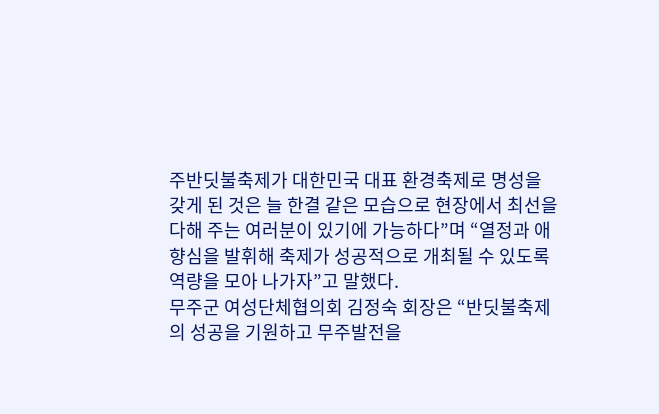주반딧불축제가 대한민국 대표 환경축제로 명성을 갖게 된 것은 늘 한결 같은 모습으로 현장에서 최선을 다해 주는 여러분이 있기에 가능하다”며 “열정과 애향심을 발휘해 축제가 성공적으로 개최될 수 있도록 역량을 모아 나가자”고 말했다.
무주군 여성단체협의회 김정숙 회장은 “반딧불축제의 성공을 기원하고 무주발전을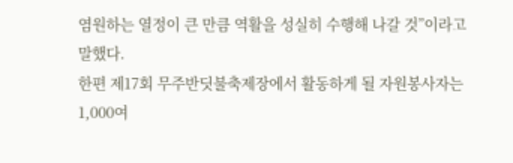염원하는 열정이 큰 만큼 역활을 성실히 수행해 나갈 것”이라고 말했다.
한편 제17회 무주반딧불축제장에서 활동하게 될 자원봉사자는 1,000여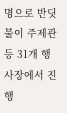명으로 반딧불이 주제관 등 31개 행사장에서 진행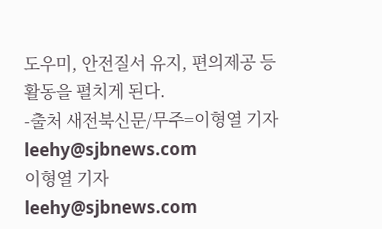도우미, 안전질서 유지, 편의제공 등 활동을 펼치게 된다.
-출처 새전북신문/무주=이형열 기자 leehy@sjbnews.com
이형열 기자 leehy@sjbnews.com